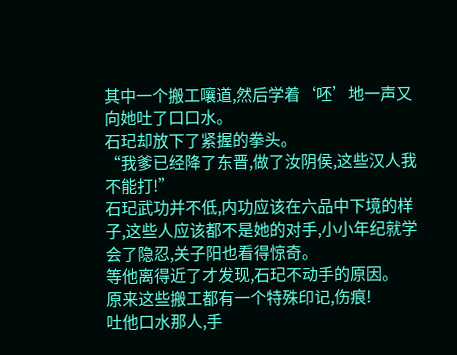其中一个搬工嚷道,然后学着‘呸’地一声又向她吐了口口水。
石玘却放下了紧握的拳头。
“我爹已经降了东晋,做了汝阴侯,这些汉人我不能打!”
石玘武功并不低,内功应该在六品中下境的样子,这些人应该都不是她的对手,小小年纪就学会了隐忍,关子阳也看得惊奇。
等他离得近了才发现,石玘不动手的原因。
原来这些搬工都有一个特殊印记,伤痕!
吐他口水那人,手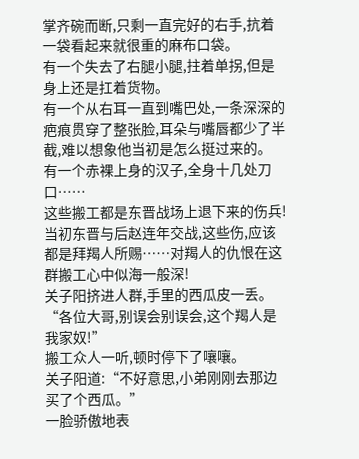掌齐碗而断,只剩一直完好的右手,抗着一袋看起来就很重的麻布口袋。
有一个失去了右腿小腿,拄着单拐,但是身上还是扛着货物。
有一个从右耳一直到嘴巴处,一条深深的疤痕贯穿了整张脸,耳朵与嘴唇都少了半截,难以想象他当初是怎么挺过来的。
有一个赤裸上身的汉子,全身十几处刀口……
这些搬工都是东晋战场上退下来的伤兵!
当初东晋与后赵连年交战,这些伤,应该都是拜羯人所赐……对羯人的仇恨在这群搬工心中似海一般深!
关子阳挤进人群,手里的西瓜皮一丢。
“各位大哥,别误会别误会,这个羯人是我家奴!”
搬工众人一听,顿时停下了嚷嚷。
关子阳道:“不好意思,小弟刚刚去那边买了个西瓜。”
一脸骄傲地表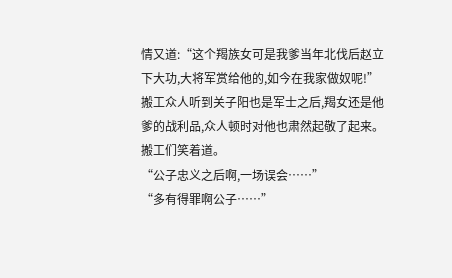情又道:“这个羯族女可是我爹当年北伐后赵立下大功,大将军赏给他的,如今在我家做奴呢!”
搬工众人听到关子阳也是军士之后,羯女还是他爹的战利品,众人顿时对他也肃然起敬了起来。
搬工们笑着道。
“公子忠义之后啊,一场误会……”
“多有得罪啊公子……”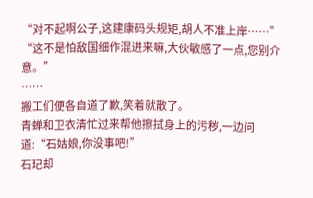“对不起啊公子,这建康码头规矩,胡人不准上岸……”
“这不是怕敌国细作混进来嘛,大伙敏感了一点,您别介意。”
……
搬工们便各自道了歉,笑着就散了。
青蝉和卫衣清忙过来帮他擦拭身上的污秽,一边问道:“石姑娘,你没事吧!”
石玘却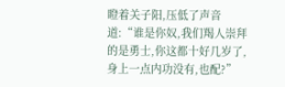瞪着关子阳,压低了声音道:“谁是你奴,我们羯人崇拜的是勇士,你这都十好几岁了,身上一点内功没有,也配?”